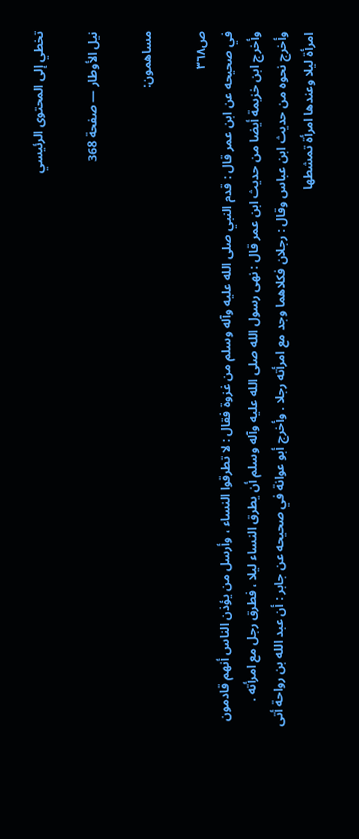تخطي إلى المحتوى الرئيسي

نيل الأوطار — صفحة 368

مساهمون:

ص٣٦٨
في صحيحه عن ابن عمر قال : قدم النبي صلى الله عليه وآله وسلم من غزوة فقال : لا تطرقوا النساء ، وأرسل من يؤذن الناس أنهم قادمون وأخرج ابن خزيمة أيضا من حديث ابن عمر قال : نهى رسول الله صلى الله عليه وآله وسلم أن يطرق النساء ليلا ، فطرق رجل مع امرأته . وأخرج نحوه من حديث ابن عباس وقال : رجلان فكلاهما وجد مع امرأته رجلا . وأخرج أبو عوانة في صحيحه عن جابر : أن عبد الله بن رواحة أتى امرأة ليلا وعندها امرأة تمشطها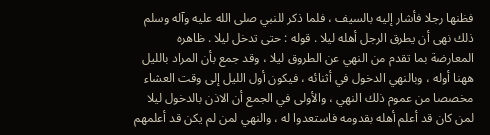فظنها رجلا فأشار إليه بالسيف ، فلما ذكر للنبي صلى الله عليه وآله وسلم ذلك نهى أن يطرق الرجل أهله ليلا . قوله : حتى تدخل ليلا . ظاهره المعارضة بما تقدم من النهي عن الطروق ليلا ، وقد جمع بأن المراد بالليل ههنا أوله ، وبالنهي الدخول في أثنائه ، فيكون أول الليل إلى وقت العشاء مخصصا من عموم ذلك النهي ، والأولى في الجمع أن الاذن بالدخول ليلا لمن كان قد أعلم أهله بقدومه فاستعدوا له ، والنهي لمن لم يكن قد أعلمهم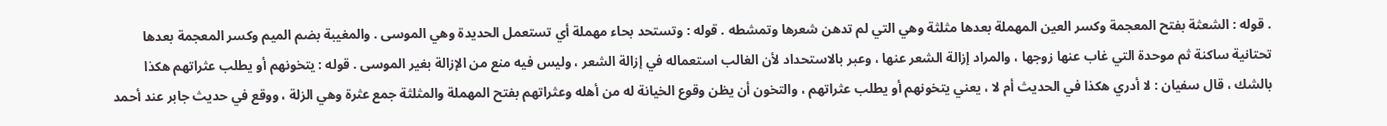. قوله : الشعثة بفتح المعجمة وكسر العين المهملة بعدها مثلثة وهي التي لم تدهن شعرها وتمشطه . قوله : وتستحد بحاء مهملة أي تستعمل الحديدة وهي الموسى . والمغيبة بضم الميم وكسر المعجمة بعدها تحتانية ساكنة ثم موحدة التي غاب عنها زوجها ، والمراد إزالة الشعر عنها ، وعبر بالاستحداد لأن الغالب استعماله في إزالة الشعر ، وليس فيه منع من الإزالة بغير الموسى . قوله : يتخونهم أو يطلب عثراتهم هكذا بالشك ، قال سفيان : لا أدري هكذا في الحديث أم لا ، يعني يتخونهم أو يطلب عثراتهم ، والتخون أن يظن وقوع الخيانة له من أهله وعثراتهم بفتح المهملة والمثلثة جمع عثرة وهي الزلة ، ووقع في حديث جابر عند أحمد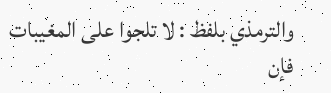والترمذي بلفظ : لا تلجوا على المغيبات فإن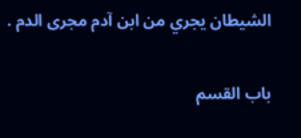الشيطان يجري من ابن آدم مجرى الدم .

باب القسم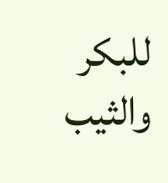للبكر والثيب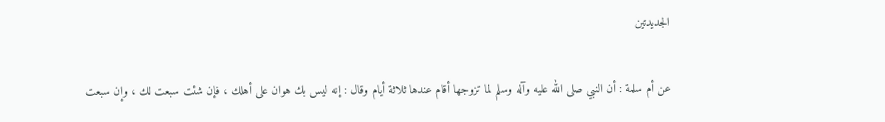الجديدتين

عن أم سلمة : أن النبي صلى الله عليه وآله وسلم لما تزوجها أقام عندها ثلاثة أيام وقال : إنه ليس بك هوان على أهلك ، فإن شئت سبعت لك ، وإن سبعت